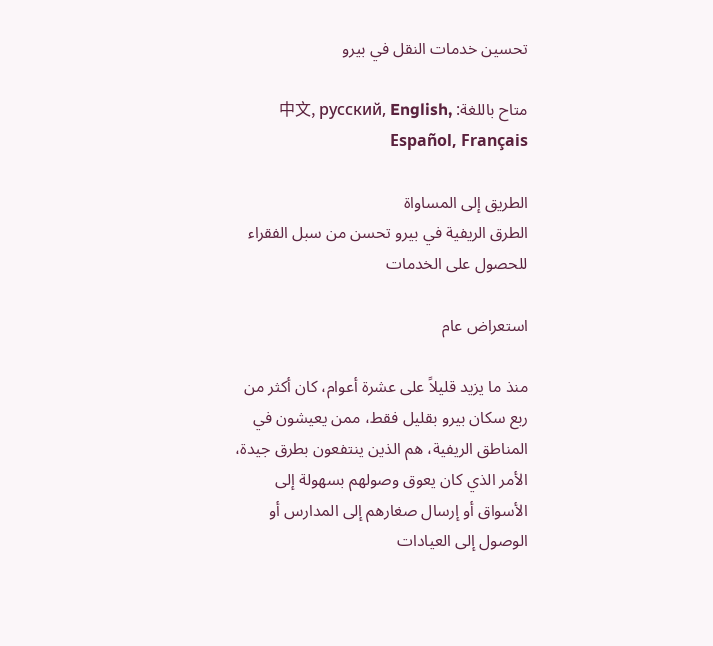تحسين خدمات النقل في بيرو

متاح باللغة: 中文, русский, English, Español, Français

الطريق إلى المساواة
الطرق الريفية في بيرو تحسن من سبل الفقراء للحصول على الخدمات

استعراض عام

منذ ما يزيد قليلاً على عشرة أعوام، كان أكثر من ربع سكان بيرو بقليل فقط، ممن يعيشون في المناطق الريفية، هم الذين ينتفعون بطرق جيدة، الأمر الذي كان يعوق وصولهم بسهولة إلى الأسواق أو إرسال صغارهم إلى المدارس أو الوصول إلى العيادات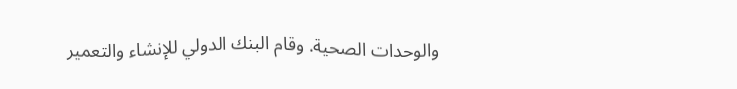والوحدات الصحية. وقام البنك الدولي للإنشاء والتعمير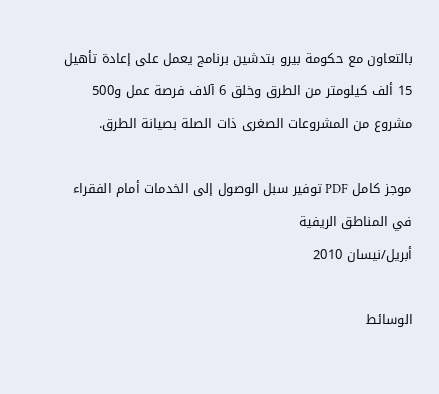بالتعاون مع حكومة بيرو بتدشين برنامج يعمل على إعادة تأهيل 15 ألف كيلومتر من الطرق وخلق 6 آلاف فرصة عمل و500 مشروع من المشروعات الصغرى ذات الصلة بصيانة الطرق.

موجز كامل PDF توفیر سبل الوصول إلى الخدمات أمام الفقراء في المناطق الریفیة
أبريل/نيسان 2010

الوسائط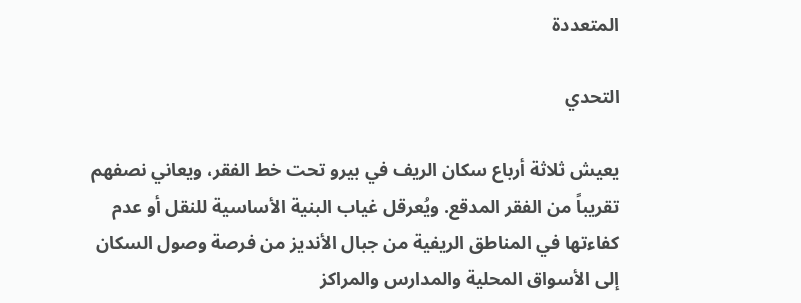المتعددة

التحدي

يعيش ثلاثة أرباع سكان الريف في بيرو تحت خط الفقر، ويعاني نصفهم تقريباً من الفقر المدقع. ويُعرقل غياب البنية الأساسية للنقل أو عدم كفاءتها في المناطق الريفية من جبال الأنديز من فرصة وصول السكان إلى الأسواق المحلية والمدارس والمراكز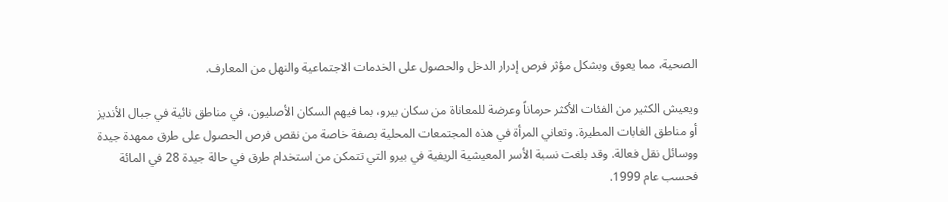الصحية، مما يعوق وبشكل مؤثر فرص إدرار الدخل والحصول على الخدمات الاجتماعية والنهل من المعارف.

ويعيش الكثير من الفئات الأكثر حرماناً وعرضة للمعاناة من سكان بيرو، بما فيهم السكان الأصليون، في مناطق نائية في جبال الأنديز أو مناطق الغابات المطيرة. وتعاني المرأة في هذه المجتمعات المحلية بصفة خاصة من نقص فرص الحصول على طرق ممهدة جيدة ووسائل نقل فعالة. وقد بلغت نسبة الأسر المعيشية الريفية في بيرو التي تتمكن من استخدام طرق في حالة جيدة 28 في المائة فحسب عام 1999.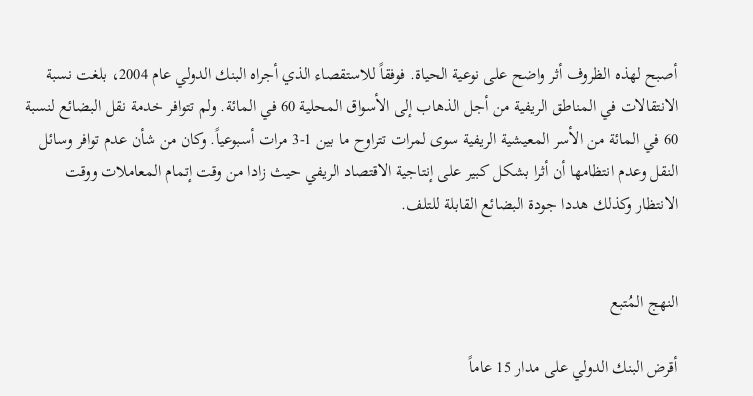أصبح لهذه الظروف أثر واضح على نوعية الحياة. فوفقاً للاستقصاء الذي أجراه البنك الدولي عام 2004، بلغت نسبة الانتقالات في المناطق الريفية من أجل الذهاب إلى الأسواق المحلية 60 في المائة. ولم تتوافر خدمة نقل البضائع لنسبة 60 في المائة من الأسر المعيشية الريفية سوى لمرات تتراوح ما بين 1-3 مرات أسبوعياً. وكان من شأن عدم توافر وسائل النقل وعدم انتظامها أن أثرا بشكل كبير على إنتاجية الاقتصاد الريفي حيث زادا من وقت إتمام المعاملات ووقت الانتظار وكذلك هددا جودة البضائع القابلة للتلف.


النهج المُتبع

أقرض البنك الدولي على مدار 15 عاماً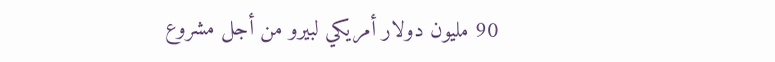90 مليون دولار أمريكي لبيرو من أجل مشروع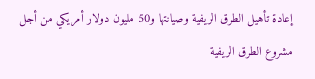إعادة تأهيل الطرق الريفية وصيانتها و50 مليون دولار أمريكي من أجل مشروع الطرق الريفية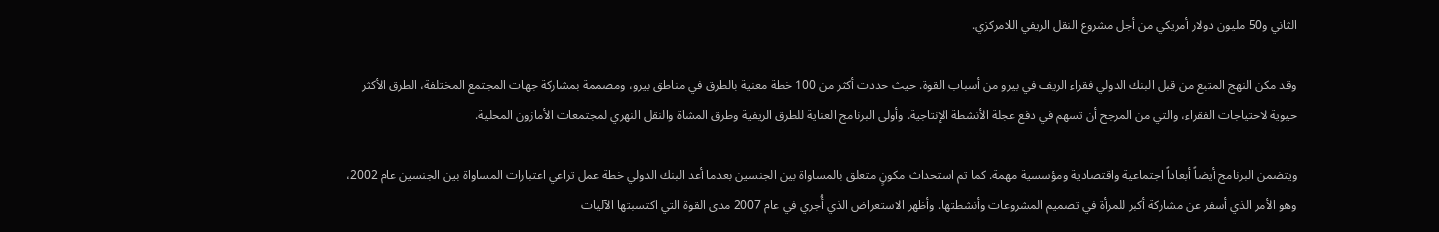الثاني و50 مليون دولار أمريكي من أجل مشروع النقل الريفي اللامركزي.

وقد مكن النهج المتبع من قبل البنك الدولي فقراء الريف في بيرو من أسباب القوة. حيث حددت أكثر من 100 خطة معنية بالطرق في مناطق بيرو، ومصممة بمشاركة جهات المجتمع المختلفة، الطرق الأكثر حيوية لاحتياجات الفقراء، والتي من المرجح أن تسهم في دفع عجلة الأنشطة الإنتاجية. وأولى البرنامج العناية للطرق الريفية وطرق المشاة والنقل النهري لمجتمعات الأمازون المحلية.

ويتضمن البرنامج أيضاً أبعاداً اجتماعية واقتصادية ومؤسسية مهمة. كما تم استحداث مكونٍ متعلق بالمساواة بين الجنسين بعدما أعد البنك الدولي خطة عمل تراعي اعتبارات المساواة بين الجنسين عام 2002، وهو الأمر الذي أسفر عن مشاركة أكبر للمرأة في تصميم المشروعات وأنشطتها. وأظهر الاستعراض الذي أُجري في عام 2007 مدى القوة التي اكتسبتها الآليات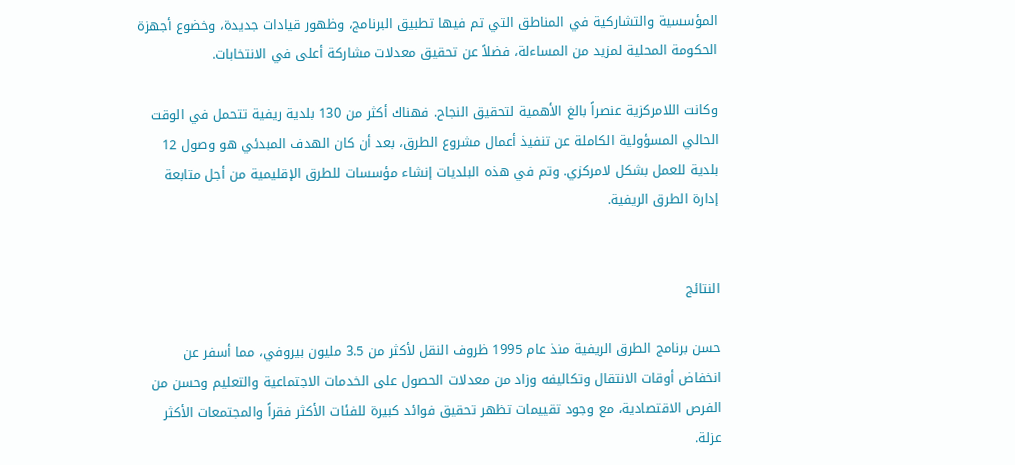المؤسسية والتشاركية في المناطق التي تم فيها تطبيق البرنامج، وظهور قيادات جديدة، وخضوع أجهزة الحكومة المحلية لمزيد من المساءلة، فضلاً عن تحقيق معدلات مشاركة أعلى في الانتخابات.

وكانت اللامركزية عنصراً بالغ الأهمية لتحقيق النجاح. فهناك أكثر من 130 بلدية ريفية تتحمل في الوقت الحالي المسؤولية الكاملة عن تنفيذ أعمال مشروع الطرق، بعد أن كان الهدف المبدئي هو وصول 12 بلدية للعمل بشكل لامركزي. وتم في هذه البلديات إنشاء مؤسسات للطرق الإقليمية من أجل متابعة إدارة الطرق الريفية.


النتائج

حسن برنامج الطرق الريفية منذ عام 1995 ظروف النقل لأكثر من 3.5 مليون بيروفي، مما أسفر عن انخفاض أوقات الانتقال وتكاليفه وزاد من معدلات الحصول على الخدمات الاجتماعية والتعليم وحسن من الفرص الاقتصادية، مع وجود تقييمات تظهر تحقيق فوائد كبيرة للفئات الأكثر فقراً والمجتمعات الأكثر عزلة.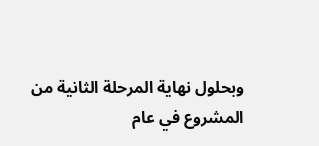وبحلول نهاية المرحلة الثانية من المشروع في عام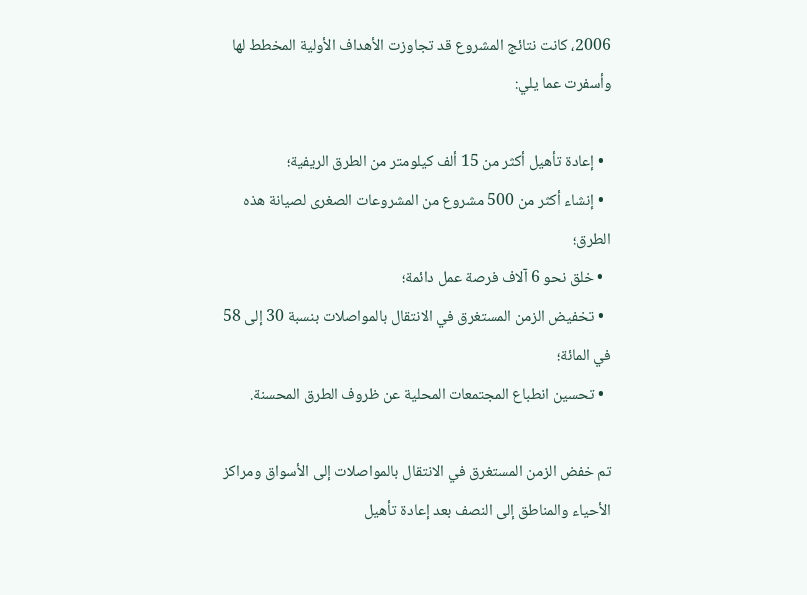2006، كانت نتائج المشروع قد تجاوزت الأهداف الأولية المخطط لها وأسفرت عما يلي:

  • إعادة تأهيل أكثر من 15 ألف كيلومتر من الطرق الريفية؛
  • إنشاء أكثر من 500 مشروع من المشروعات الصغرى لصيانة هذه الطرق؛
  • خلق نحو 6 آلاف فرصة عمل دائمة؛
  • تخفيض الزمن المستغرق في الانتقال بالمواصلات بنسبة 30 إلى 58 في المائة؛
  • تحسين انطباع المجتمعات المحلية عن ظروف الطرق المحسنة.

تم خفض الزمن المستغرق في الانتقال بالمواصلات إلى الأسواق ومراكز الأحياء والمناطق إلى النصف بعد إعادة تأهيل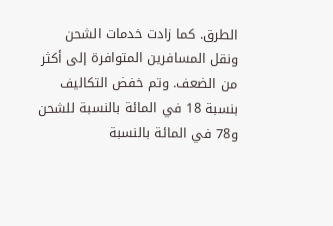الطرق. كما زادت خدمات الشحن ونقل المسافرين المتوافرة إلى أكثر من الضعف. وتم خفض التكاليف بنسبة 18 في المائة بالنسبة للشحن و78 في المائة بالنسبة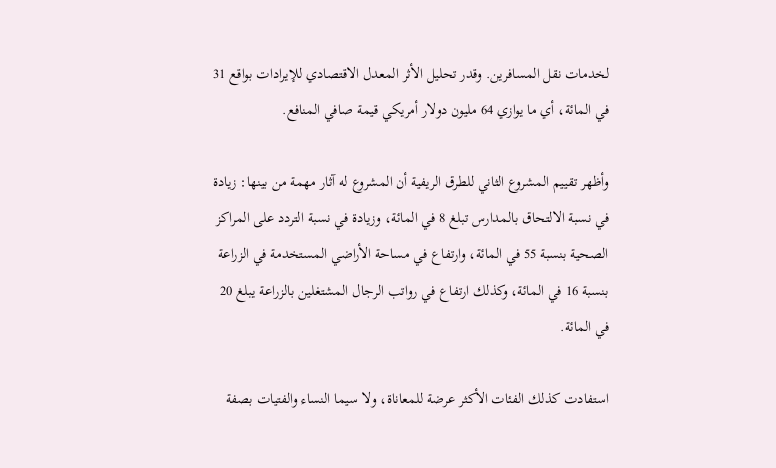لخدمات نقل المسافرين. وقدر تحليل الأثر المعدل الاقتصادي للإيرادات بواقع 31 في المائة، أي ما يوازي 64 مليون دولار أمريكي قيمة صافي المنافع.

وأظهر تقييم المشروع الثاني للطرق الريفية أن المشروع له آثار مهمة من بينها: زيادة في نسبة الالتحاق بالمدارس تبلغ 8 في المائة، وزيادة في نسبة التردد على المراكز الصحية بنسبة 55 في المائة، وارتفاع في مساحة الأراضي المستخدمة في الزراعة بنسبة 16 في المائة، وكذلك ارتفاع في رواتب الرجال المشتغلين بالزراعة يبلغ 20 في المائة.

استفادت كذلك الفئات الأكثر عرضة للمعاناة، ولا سيما النساء والفتيات بصفة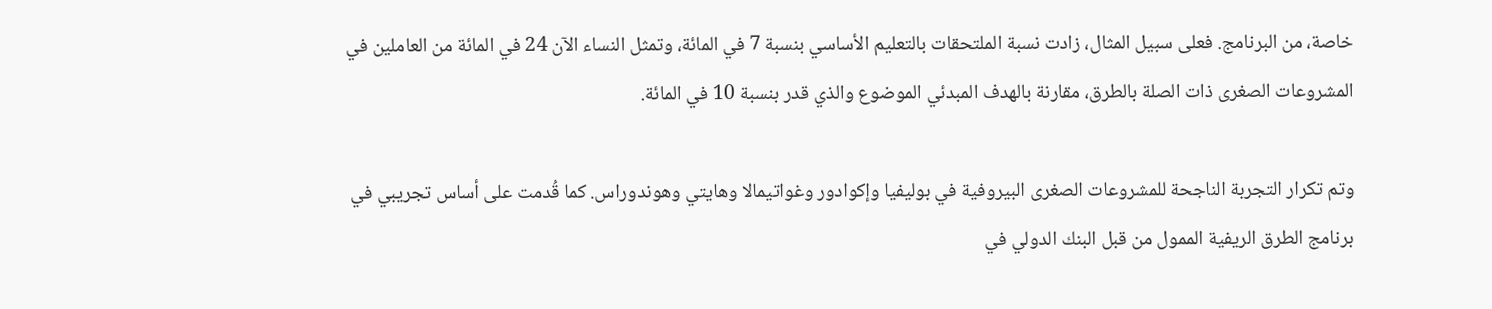خاصة، من البرنامج. فعلى سبيل المثال، زادت نسبة الملتحقات بالتعليم الأساسي بنسبة 7 في المائة، وتمثل النساء الآن 24 في المائة من العاملين في المشروعات الصغرى ذات الصلة بالطرق، مقارنة بالهدف المبدئي الموضوع والذي قدر بنسبة 10 في المائة.

وتم تكرار التجربة الناجحة للمشروعات الصغرى البيروفية في بوليفيا وإكوادور وغواتيمالا وهايتي وهوندوراس. كما قُدمت على أساس تجريبي في برنامج الطرق الريفية الممول من قبل البنك الدولي في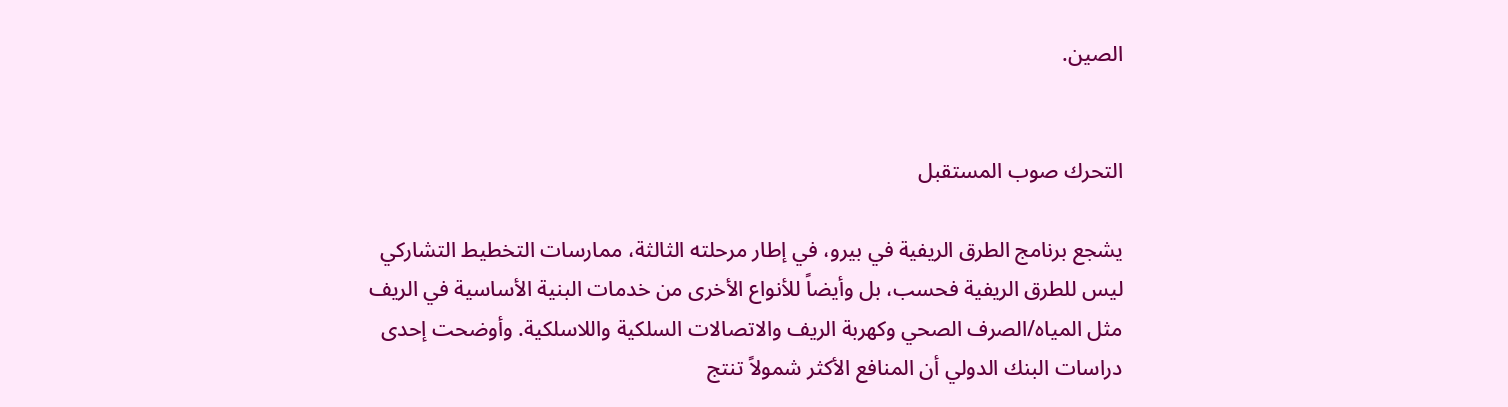الصين.


التحرك صوب المستقبل

يشجع برنامج الطرق الريفية في بيرو، في إطار مرحلته الثالثة، ممارسات التخطيط التشاركي ليس للطرق الريفية فحسب، بل وأيضاً للأنواع الأخرى من خدمات البنية الأساسية في الريف مثل المياه/الصرف الصحي وكهربة الريف والاتصالات السلكية واللاسلكية. وأوضحت إحدى دراسات البنك الدولي أن المنافع الأكثر شمولاً تنتج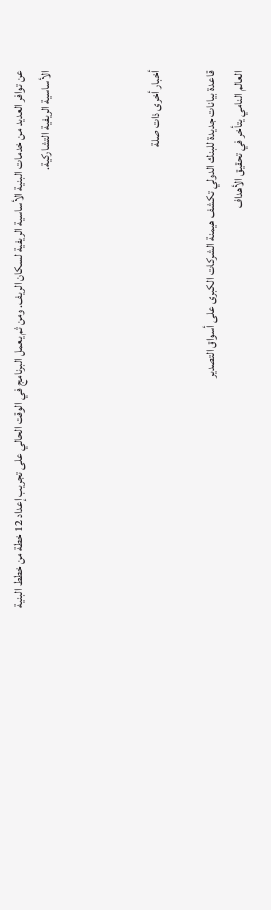عن توافر العديد من خدمات البنية الأساسية الريفية لسكان الريف. ومن ثم يعمل البرنامج في الوقت الحالي على تجريب إعداد 12 خطة من خطط البنية الأساسية الريفية التشاركية.



أخبار أخرى ذات صلة

قاعدة بيانات جديدة للبنك الدولي تكشف هيمنة الشركات الكبرى على أسواق التصدير
العالم النامي يتأخر في تحقيق الأهداف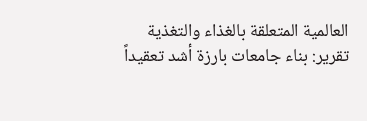العالمية المتعلقة بالغذاء والتغذية
تقرير: بناء جامعات بارزة أشد تعقيداً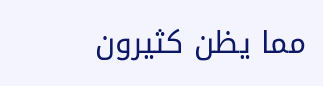مما يظن كثيرون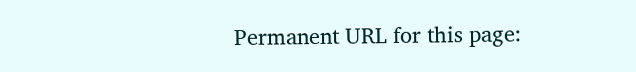Permanent URL for this page: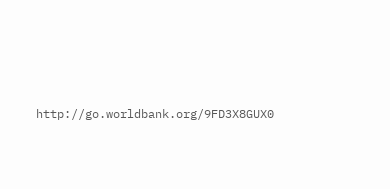http://go.worldbank.org/9FD3X8GUX0